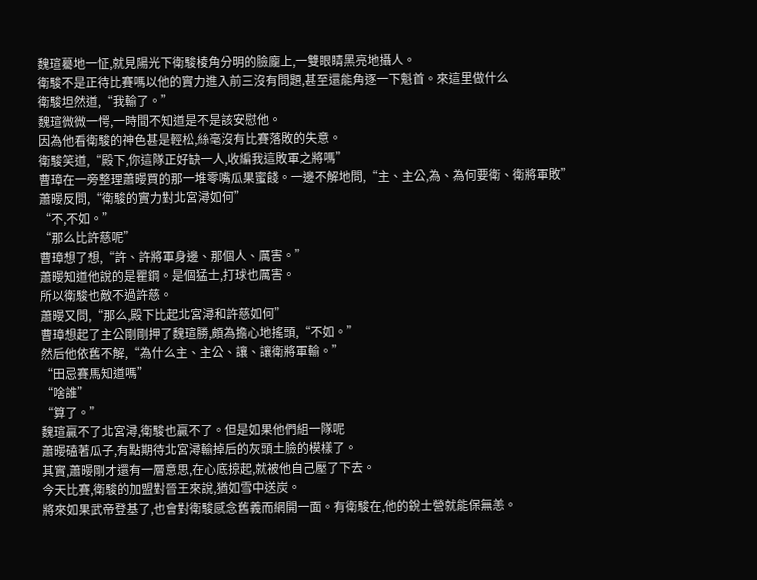魏瑄驀地一怔,就見陽光下衛駿棱角分明的臉龐上,一雙眼睛黑亮地攝人。
衛駿不是正待比賽嗎以他的實力進入前三沒有問題,甚至還能角逐一下魁首。來這里做什么
衛駿坦然道,“我輸了。”
魏瑄微微一愕,一時間不知道是不是該安慰他。
因為他看衛駿的神色甚是輕松,絲毫沒有比賽落敗的失意。
衛駿笑道,“殿下,你這隊正好缺一人,收編我這敗軍之將嗎”
曹璋在一旁整理蕭暥買的那一堆零嘴瓜果蜜餞。一邊不解地問,“主、主公,為、為何要衛、衛將軍敗”
蕭暥反問,“衛駿的實力對北宮潯如何”
“不,不如。”
“那么比許慈呢”
曹璋想了想,“許、許將軍身邊、那個人、厲害。”
蕭暥知道他說的是瞿鋼。是個猛士,打球也厲害。
所以衛駿也敵不過許慈。
蕭暥又問,“那么,殿下比起北宮潯和許慈如何”
曹璋想起了主公剛剛押了魏瑄勝,頗為擔心地搖頭,“不如。”
然后他依舊不解,“為什么主、主公、讓、讓衛將軍輸。”
“田忌賽馬知道嗎”
“啥誰”
“算了。”
魏瑄贏不了北宮潯,衛駿也贏不了。但是如果他們組一隊呢
蕭暥磕著瓜子,有點期待北宮潯輸掉后的灰頭土臉的模樣了。
其實,蕭暥剛才還有一層意思,在心底掠起,就被他自己壓了下去。
今天比賽,衛駿的加盟對晉王來說,猶如雪中送炭。
將來如果武帝登基了,也會對衛駿感念舊義而網開一面。有衛駿在,他的銳士營就能保無恙。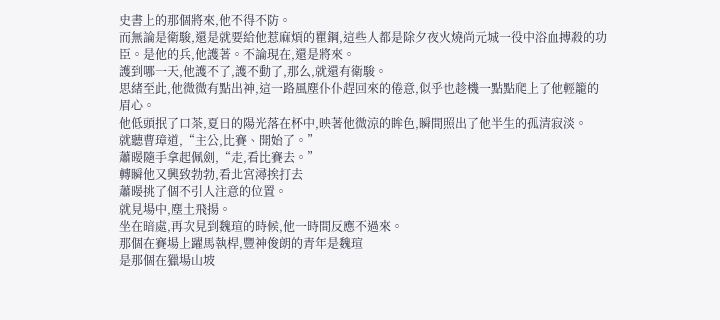史書上的那個將來,他不得不防。
而無論是衛駿,還是就要給他惹麻煩的瞿鋼,這些人都是除夕夜火燒尚元城一役中浴血搏殺的功臣。是他的兵,他護著。不論現在,還是將來。
護到哪一天,他護不了,護不動了,那么,就還有衛駿。
思緒至此,他微微有點出神,這一路風塵仆仆趕回來的倦意,似乎也趁機一點點爬上了他輕籠的眉心。
他低頭抿了口茶,夏日的陽光落在杯中,映著他微涼的眸色,瞬間照出了他半生的孤清寂淡。
就聽曹璋道,“主公,比賽、開始了。”
蕭暥隨手拿起佩劍,“走,看比賽去。”
轉瞬他又興致勃勃,看北宮潯挨打去
蕭暥挑了個不引人注意的位置。
就見場中,塵土飛揚。
坐在暗處,再次見到魏瑄的時候,他一時間反應不過來。
那個在賽場上躍馬執桿,豐神俊朗的青年是魏瑄
是那個在獵場山坡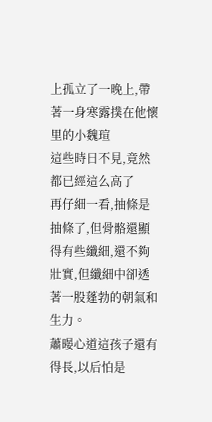上孤立了一晚上,帶著一身寒露撲在他懷里的小魏瑄
這些時日不見,竟然都已經這么高了
再仔細一看,抽條是抽條了,但骨骼還顯得有些纖細,還不夠壯實,但纖細中卻透著一股蓬勃的朝氣和生力。
蕭暥心道這孩子還有得長,以后怕是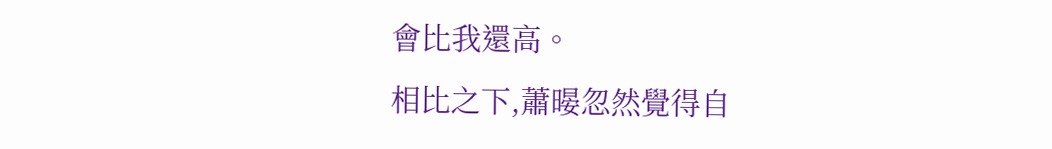會比我還高。
相比之下,蕭暥忽然覺得自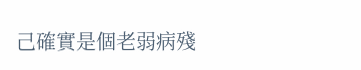己確實是個老弱病殘